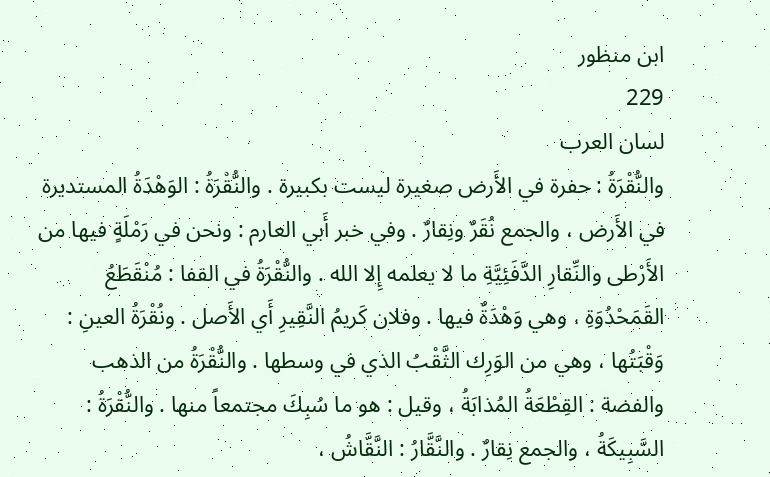ابن منظور
229
لسان العرب
والنُّقْرَةُ : حفرة في الأَرض صغيرة ليست بكبيرة . والنُّقْرَةُ : الوَهْدَةُ المستديرة في الأَرض ، والجمع نُقَرٌ ونِقارٌ . وفي خبر أَبي العارم : ونحن في رَمْلَةٍ فيها من الأَرْطى والنِّقارِ الدَّفَئِيَّةِ ما لا يعلمه إِلا الله . والنُّقْرَةُ في القفا : مُنْقَطَعُ القَمَحْدُوَةِ ، وهي وَهْدَةٌ فيها . وفلان كَريمُ النَّقِيرِ أَي الأَصل . ونُقْرَةُ العينِ : وَقْبَتُها ، وهي من الوَرِك الثَّقْبُ الذي في وسطها . والنُّقْرَةُ من الذهب والفضة : القِطْعَةُ المُذابَةُ ، وقيل : هو ما سُبِكَ مجتمعاً منها . والنُّقْرَةُ : السَّبِيكَةُ ، والجمع نِقارٌ . والنَّقَّارُ : النَّقَّاشُ ،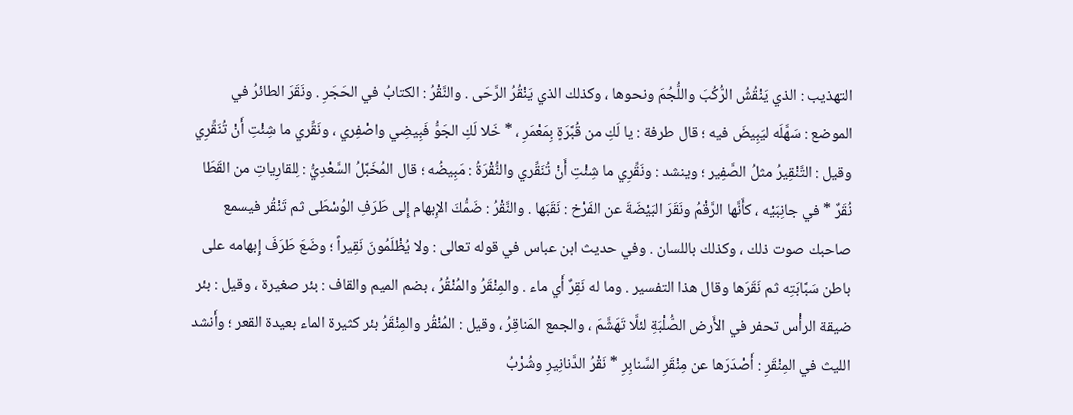التهذيب : الذي يَنْقُشُ الرُّكُبَ واللُّجُمَ ونحوها ، وكذلك الذي يَنْقُرُ الرَّحَى . والنَّقْرُ : الكتابُ في الحَجَرِ . ونَقَرَ الطائرُ في الموضع : سَهَّلَه ليَبِيضَ فيه ؛ قال طرفة : يا لَكِ من قُبَّرَةٍ بِمَعْمَرِ ، * خَلا لَكِ الجَوُّ فَبِيضِي واصْفِري ، ونَقِّري ما شِئْتِ أَنْ تُنَقِّرِي وقيل : التَّنْقِيرُ مثلُ الصَّفِير ؛ وينشد : ونَقِّرِي ما شِئْتِ أَنْ تُنَقِّري والنُّقْرَةُ : مَبِيضُه ؛ قال المُخَبَّلُ السَّعْدِيُّ : لِلقارِياتِ من القَطَا نُقَرٌ * في جانِبَيْه ، كأَنَّها الرَّقْمُ ونَقَرَ البَيْضَةَ عن الفَرْخ : نَقَبَها . والنَّقْرُ : ضَمُّكَ الإِبهام إِلى طَرَفِ الوُسْطَى ثم تَنْقُر فيسمع صاحبك صوت ذلك ، وكذلك باللسان . وفي حديث ابن عباس في قوله تعالى : ولا يُظْلَمُونَ نَقِيراً ؛ وضَعَ طَرَفَ إِبهامه على باطن سَبَّابَتِه ثم نَقَرَها وقال هذا التفسير . وما له نَقِرٌ أَي ماء . والمِنْقَرُ والمُنْقُرُ ، بضم الميم والقاف : بئر صغيرة ، وقيل : بئر ضيقة الرأْس تحفر في الأَرض الصُّلْبَةِ لئلَّا تَهَشَّمَ ، والجمع المَناقِرُ ، وقيل : المُنْقُر والمِنْقَرُ بئر كثيرة الماء بعيدة القعر ؛ وأَنشد الليث في المِنْقَرِ : أَصْدَرَها عن مِنْقَرِ السَّنابِرِ * نَقْرُ الدَّنانِيرِ وشُرْبُ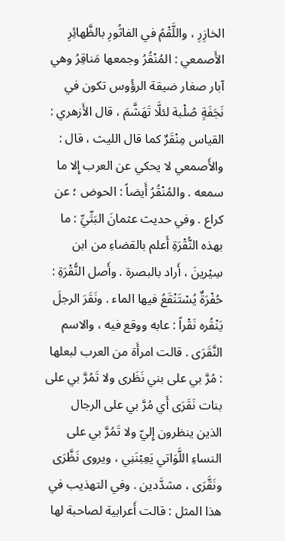الخازِرِ ، واللَّقْمُ في الفاثُورِ بالظَّهائِرِ الأَصمعي : المُنْقُرُ وجمعها مَناقِرُ وهي آبار صغار ضيقة الرؤُوس تكون في نَجَفَةٍ صُلْبة لئلَّا تَهَشَّمَ ، قال الأَزهري : القياس مِنْقَرٌ كما قال الليث ، قال : والأَصمعي لا يحكي عن العرب إِلا ما سمعه . والمُنْقُرُ أَيضاً : الحوض ؛ عن كراع . وفي حديث عثمانَ البَتِّيِّ : ما بهذه النُّقْرَةِ أَعلم بالقضاءِ من ابن سِيْرينَ ، أَراد بالبصرة . وأَصل النُّقْرَةِ : حُفْرَةٌ يُسْتَنْقَعُ فيها الماء . ونَقَرَ الرجلَ يَنْقُره نَقْراً : عابه ووقع فيه ، والاسم النَّقَرَى . قالت امرأَة من العرب لبعلها : مُرَّ بي على بني نَظَرى ولا تَمُرَّ بي على بنات نَقَرَى أَي مُرَّ بي على الرجال الذين ينظرون إِليّ ولا تَمُرَّ بي على النساءِ اللَّوَاتي يَعِبْنَنِي ، ويروى نَظَّرَى ونَقَّرَى ، مشدَّدين . وفي التهذيب في هذا المثل : قالت أَعرابية لصاحبة لها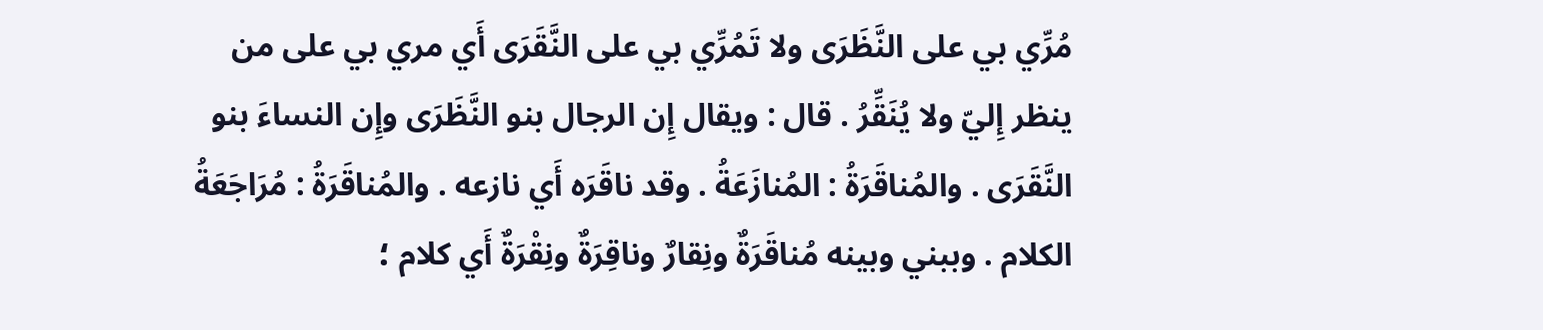مُرِّي بي على النَّظَرَى ولا تَمُرِّي بي على النَّقَرَى أَي مري بي على من ينظر إِليّ ولا يُنَقِّرُ . قال : ويقال إِن الرجال بنو النَّظَرَى وإِن النساءَ بنو النَّقَرَى . والمُناقَرَةُ : المُنازَعَةُ . وقد ناقَرَه أَي نازعه . والمُناقَرَةُ : مُرَاجَعَةُ الكلام . وببني وبينه مُناقَرَةٌ ونِقارٌ وناقِرَةٌ ونِقْرَةٌ أَي كلام ؛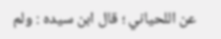عن اللحياني ؛ قال ابن سيده : ولم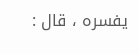يفسره ، قال :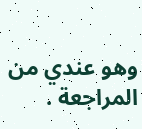وهو عندي من المراجعة .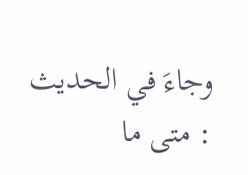وجاءَ في الحديث : متى ما